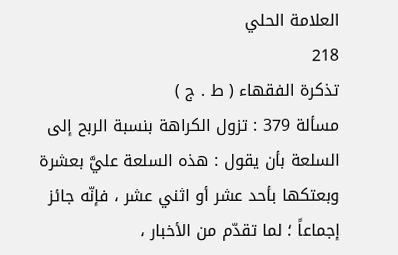العلامة الحلي
218
تذكرة الفقهاء ( ط . ج )
مسألة 379 : تزول الكراهة بنسبة الربح إلى السلعة بأن يقول : هذه السلعة عليَّ بعشرة وبعتكها بأحد عشر أو اثني عشر ، فإنّه جائز إجماعاً ؛ لما تقدّم من الأخبار ،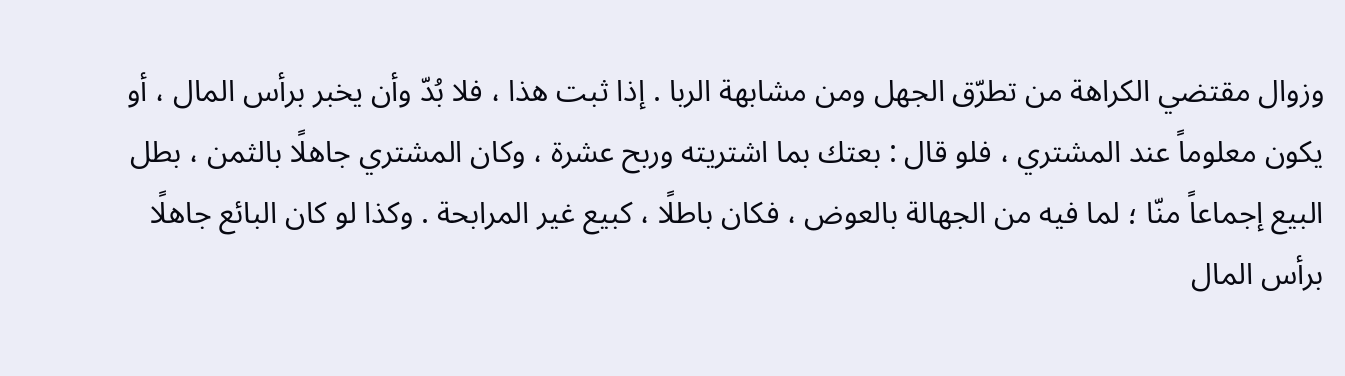وزوال مقتضي الكراهة من تطرّق الجهل ومن مشابهة الربا . إذا ثبت هذا ، فلا بُدّ وأن يخبر برأس المال ، أو يكون معلوماً عند المشتري ، فلو قال : بعتك بما اشتريته وربح عشرة ، وكان المشتري جاهلًا بالثمن ، بطل البيع إجماعاً منّا ؛ لما فيه من الجهالة بالعوض ، فكان باطلًا ، كبيع غير المرابحة . وكذا لو كان البائع جاهلًا برأس المال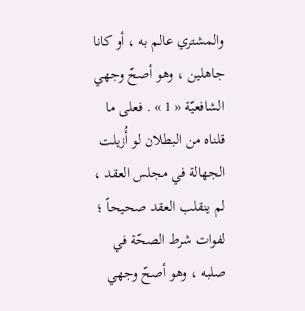والمشتري عالم به ، أو كانا جاهلين ، وهو أصحّ وجهي الشافعيّة « 1 » . فعلى ما قلناه من البطلان لو أُزيلت الجهالة في مجلس العقد ، لم ينقلب العقد صحيحاً ؛ لفوات شرط الصحّة في صلبه ، وهو أصحّ وجهي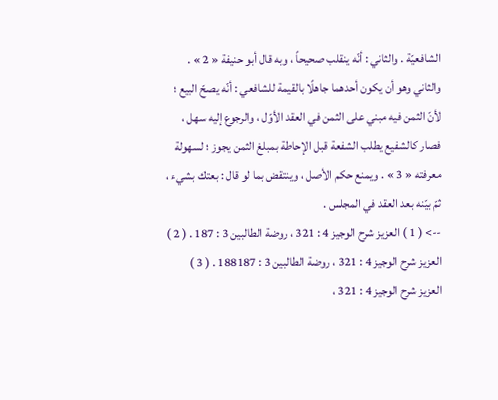الشافعيّة . والثاني : أنّه ينقلب صحيحاً ، وبه قال أبو حنيفة « 2 » . والثاني وهو أن يكون أحدهما جاهلًا بالقيمة للشافعي : أنّه يصحّ البيع ؛ لأنّ الثمن فيه مبني على الثمن في العقد الأوّل ، والرجوع إليه سهل ، فصار كالشفيع يطلب الشفعة قبل الإحاطة بمبلغ الثمن يجوز ؛ لسهولة معرفته « 3 » . ويمنع حكم الأصل ، وينتقض بما لو قال : بعتك بشيء ، ثمّ بيّنه بعد العقد في المجلس .
--> ( 1 ) العزيز شرح الوجيز 4 : 321 ، روضة الطالبين 3 : 187 . ( 2 ) العزيز شرح الوجيز 4 : 321 ، روضة الطالبين 3 : 188187 . ( 3 ) العزيز شرح الوجيز 4 : 321 ،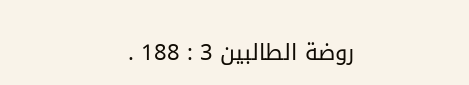روضة الطالبين 3 : 188 .